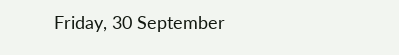Friday, 30 September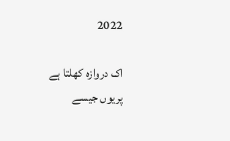2022

اک دروازہ کھلتا ہے پریوں جیسے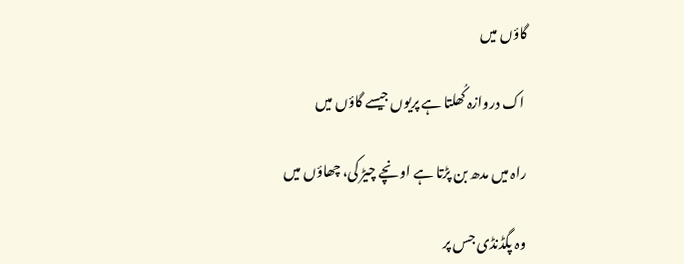گاؤں میں

 اک دروازہ کُھلتا ہے پریوں جیسے گاؤں میں

راہ میں مدھ بن پڑتا ہے اونچے چیڑ کی، چھاؤں میں

وہ پگڈنڈی جس پر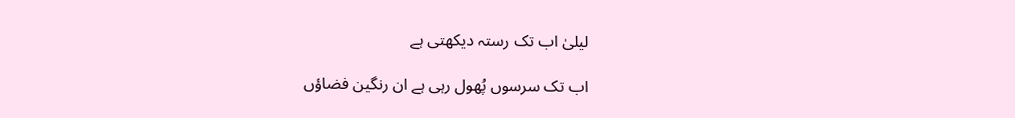لیلیٰ اب تک رستہ دیکھتی ہے

اب تک سرسوں پُھول رہی ہے ان رنگین فضاؤں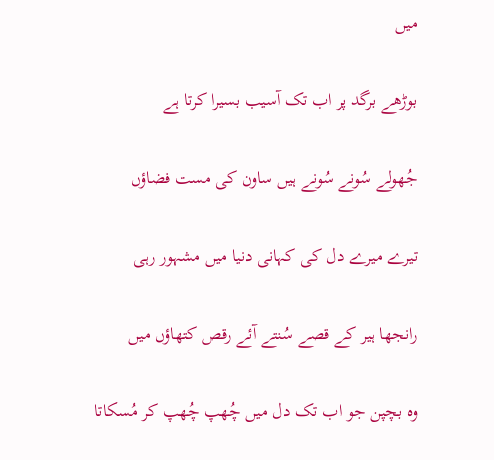میں

بوڑھے برگد پر اب تک آسیب بسیرا کرتا ہے

جُھولے سُونے سُونے ہیں ساون کی مست فضاؤں

تیرے میرے دل کی کہانی دنیا میں مشہور رہی

رانجھا ہیر کے قصے سُنتے آئے رقص کتھاؤں میں

وہ بچپن جو اب تک دل میں چُھپ چُھپ کر مُسکاتا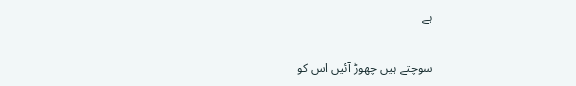ہے

سوچتے ہیں چھوڑ آئیں اس کو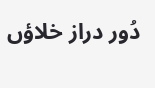دُور دراز خلاؤں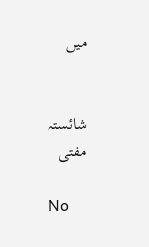میں


شائستہ مفتی

No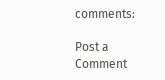comments:

Post a Comment